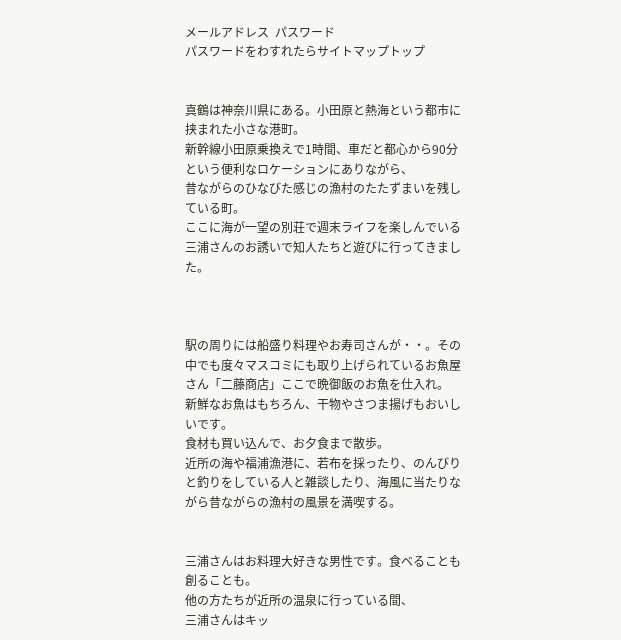メールアドレス  パスワード
パスワードをわすれたらサイトマップトップ


真鶴は神奈川県にある。小田原と熱海という都市に挟まれた小さな港町。
新幹線小田原乗換えで1時間、車だと都心から90分という便利なロケーションにありながら、
昔ながらのひなびた感じの漁村のたたずまいを残している町。
ここに海が一望の別荘で週末ライフを楽しんでいる三浦さんのお誘いで知人たちと遊びに行ってきました。



駅の周りには船盛り料理やお寿司さんが・・。その中でも度々マスコミにも取り上げられているお魚屋さん「二藤商店」ここで晩御飯のお魚を仕入れ。
新鮮なお魚はもちろん、干物やさつま揚げもおいしいです。
食材も買い込んで、お夕食まで散歩。
近所の海や福浦漁港に、若布を採ったり、のんびりと釣りをしている人と雑談したり、海風に当たりながら昔ながらの漁村の風景を満喫する。


三浦さんはお料理大好きな男性です。食べることも創ることも。
他の方たちが近所の温泉に行っている間、
三浦さんはキッ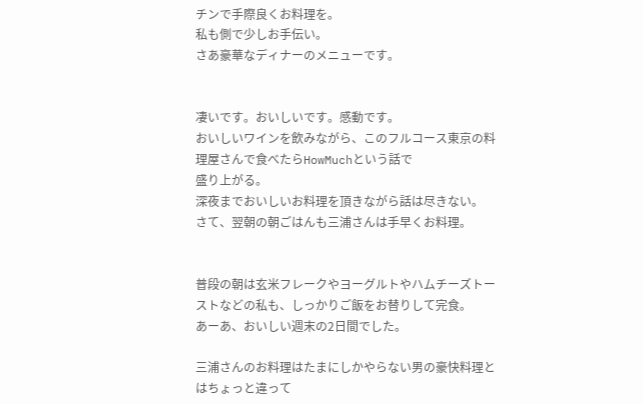チンで手際良くお料理を。
私も側で少しお手伝い。
さあ豪華なディナーのメニューです。


凄いです。おいしいです。感動です。
おいしいワインを飲みながら、このフルコース東京の料理屋さんで食べたらHowMuchという話で
盛り上がる。
深夜までおいしいお料理を頂きながら話は尽きない。
さて、翌朝の朝ごはんも三浦さんは手早くお料理。


普段の朝は玄米フレークやヨーグルトやハムチーズトーストなどの私も、しっかりご飯をお替りして完食。
あーあ、おいしい週末の2日間でした。

三浦さんのお料理はたまにしかやらない男の豪快料理とはちょっと違って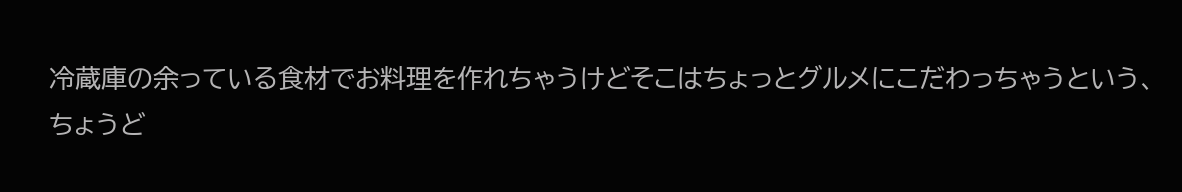冷蔵庫の余っている食材でお料理を作れちゃうけどそこはちょっとグルメにこだわっちゃうという、
ちょうど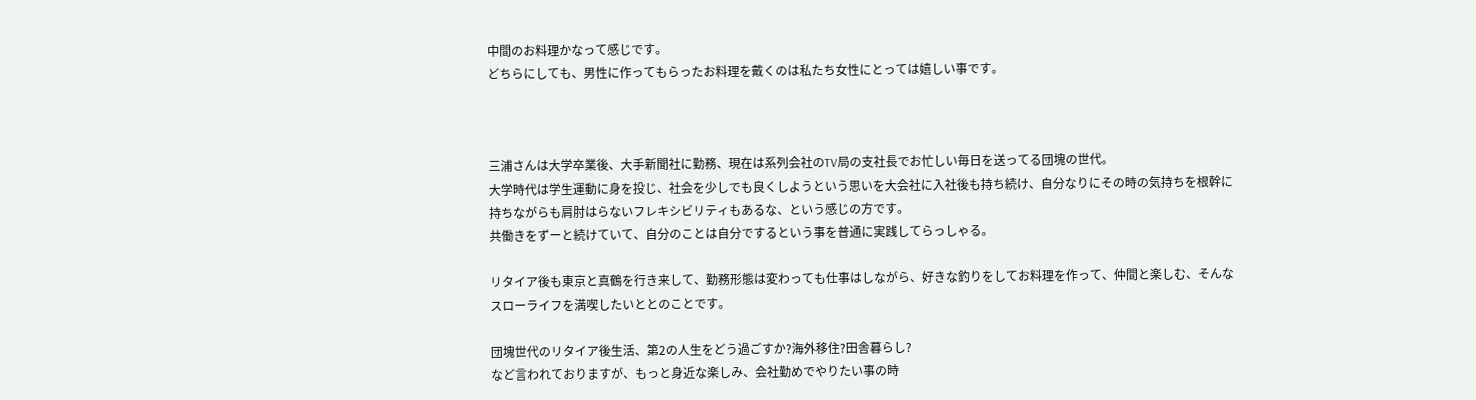中間のお料理かなって感じです。
どちらにしても、男性に作ってもらったお料理を戴くのは私たち女性にとっては嬉しい事です。



三浦さんは大学卒業後、大手新聞社に勤務、現在は系列会社のTV局の支社長でお忙しい毎日を送ってる団塊の世代。
大学時代は学生運動に身を投じ、社会を少しでも良くしようという思いを大会社に入社後も持ち続け、自分なりにその時の気持ちを根幹に持ちながらも肩肘はらないフレキシビリティもあるな、という感じの方です。
共働きをずーと続けていて、自分のことは自分でするという事を普通に実践してらっしゃる。

リタイア後も東京と真鶴を行き来して、勤務形態は変わっても仕事はしながら、好きな釣りをしてお料理を作って、仲間と楽しむ、そんなスローライフを満喫したいととのことです。

団塊世代のリタイア後生活、第2の人生をどう過ごすか?海外移住?田舎暮らし?
など言われておりますが、もっと身近な楽しみ、会社勤めでやりたい事の時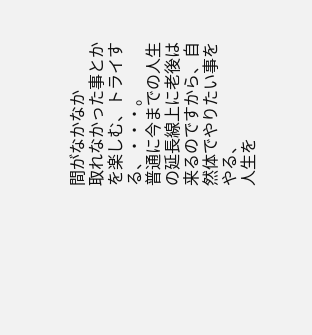間がなかなか
取れなかった事とかを楽しむ、トライする、・・・。
普通に今までの人生の延長線上に老後は来るのですから、自然体でやりたい事をやる、
人生を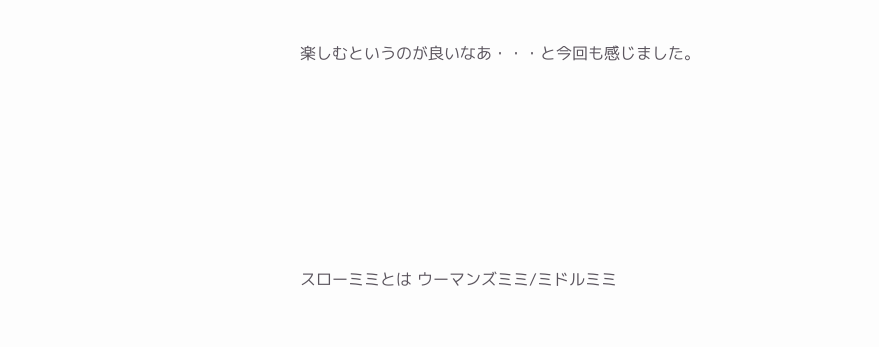楽しむというのが良いなあ・・・と今回も感じました。






スローミミとは ウーマンズミミ/ミドルミミ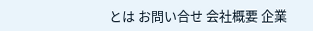とは お問い合せ 会社概要 企業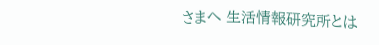さまへ 生活情報研究所とは